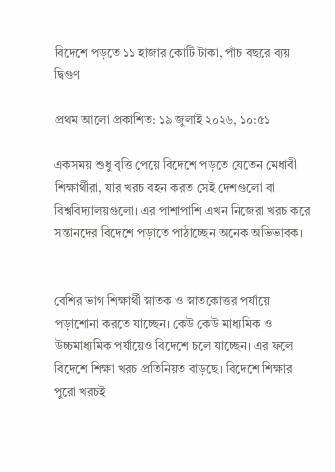বিদেশে পড়তে ১১ হাজার কোটি টাকা, পাঁচ বছরে ব্যয় দ্বিগুণ

প্রথম আলো প্রকাশিত: ১৯ জুলাই ২০২৬, ১০:৫১

একসময় শুধু বৃত্তি পেয়ে বিদেশে পড়তে যেতেন মেধাবী শিক্ষার্থীরা, যার খরচ বহন করত সেই দেশগুলো বা বিশ্ববিদ্যালয়গুলো। এর পাশাপাশি এখন নিজেরা খরচ করে সন্তানদের বিদেশে পড়াতে পাঠাচ্ছেন অনেক অভিভাবক।


বেশির ভাগ শিক্ষার্থী স্নাতক ও স্নাতকোত্তর পর্যায়ে পড়াশোনা করতে যাচ্ছেন। কেউ কেউ মাধ্যমিক ও উচ্চমাধ্যমিক পর্যায়েও বিদেশে চলে যাচ্ছেন। এর ফলে বিদেশে শিক্ষা খরচ প্রতিনিয়ত বাড়ছে। বিদেশে শিক্ষার পুরো খরচই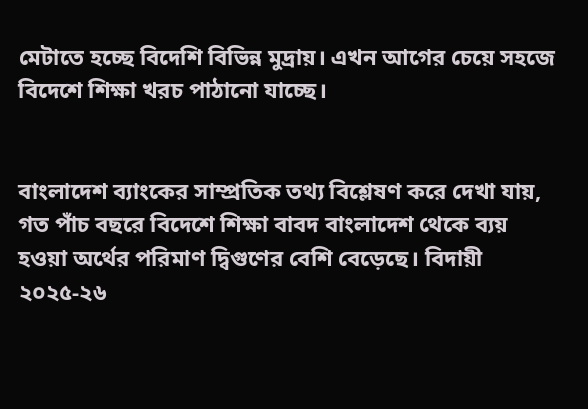মেটাতে হচ্ছে বিদেশি বিভিন্ন মুদ্রায়। এখন আগের চেয়ে সহজে বিদেশে শিক্ষা খরচ পাঠানো যাচ্ছে।


বাংলাদেশ ব্যাংকের সাম্প্রতিক তথ্য বিশ্লেষণ করে দেখা যায়, গত পাঁচ বছরে বিদেশে শিক্ষা বাবদ বাংলাদেশ থেকে ব্যয় হওয়া অর্থের পরিমাণ দ্বিগুণের বেশি বেড়েছে। বিদায়ী ২০২৫-২৬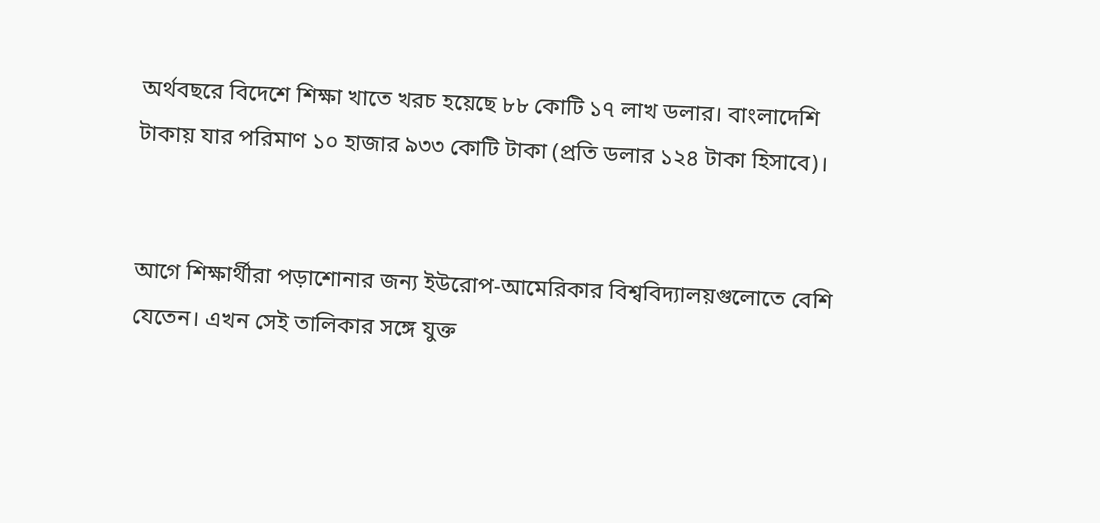অর্থবছরে বিদেশে শিক্ষা খাতে খরচ হয়েছে ৮৮ কোটি ১৭ লাখ ডলার। বাংলাদেশি টাকায় যার পরিমাণ ১০ হাজার ৯৩৩ কোটি টাকা (প্রতি ডলার ১২৪ টাকা হিসাবে)।


আগে শিক্ষার্থীরা পড়াশোনার জন্য ইউরোপ-আমেরিকার বিশ্ববিদ্যালয়গুলোতে বেশি যেতেন। এখন সেই তালিকার সঙ্গে যুক্ত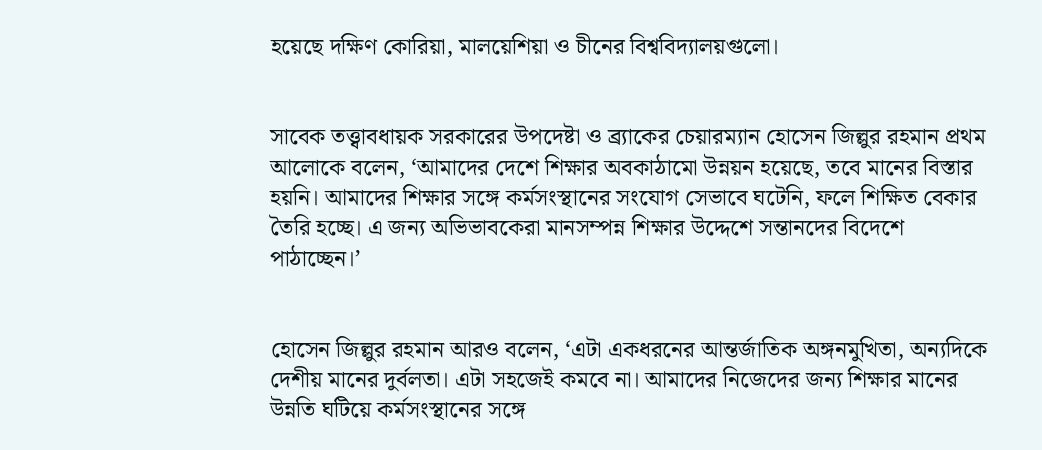হয়েছে দক্ষিণ কোরিয়া, মালয়েশিয়া ও চীনের বিশ্ববিদ্যালয়গুলো।


সাবেক তত্ত্বাবধায়ক সরকারের উপদেষ্টা ও ব্র্যাকের চেয়ারম্যান হোসেন জিল্লুর রহমান প্রথম আলোকে বলেন, ‘আমাদের দেশে শিক্ষার অবকাঠামো উন্নয়ন হয়েছে, তবে মানের বিস্তার হয়নি। আমাদের শিক্ষার সঙ্গে কর্মসংস্থানের সংযোগ সেভাবে ঘটেনি, ফলে শিক্ষিত বেকার তৈরি হচ্ছে। এ জন্য অভিভাবকেরা মানসম্পন্ন শিক্ষার উদ্দেশে সন্তানদের বিদেশে পাঠাচ্ছেন।’


হোসেন জিল্লুর রহমান আরও বলেন, ‘এটা একধরনের আন্তর্জাতিক অঙ্গনমুখিতা, অন্যদিকে দেশীয় মানের দুর্বলতা। এটা সহজেই কমবে না। আমাদের নিজেদের জন্য শিক্ষার মানের উন্নতি ঘটিয়ে কর্মসংস্থানের সঙ্গে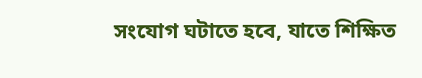সংযোগ ঘটাতে হবে, যাতে শিক্ষিত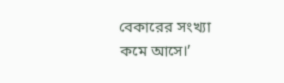বেকারের সংখ্যা কমে আসে।’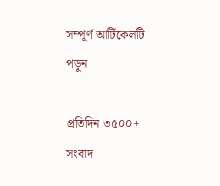সম্পূর্ণ আর্টিকেলটি পড়ুন

প্রতিদিন ৩৫০০+ সংবাদ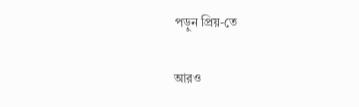পড়ুন প্রিয়-তে

আরও